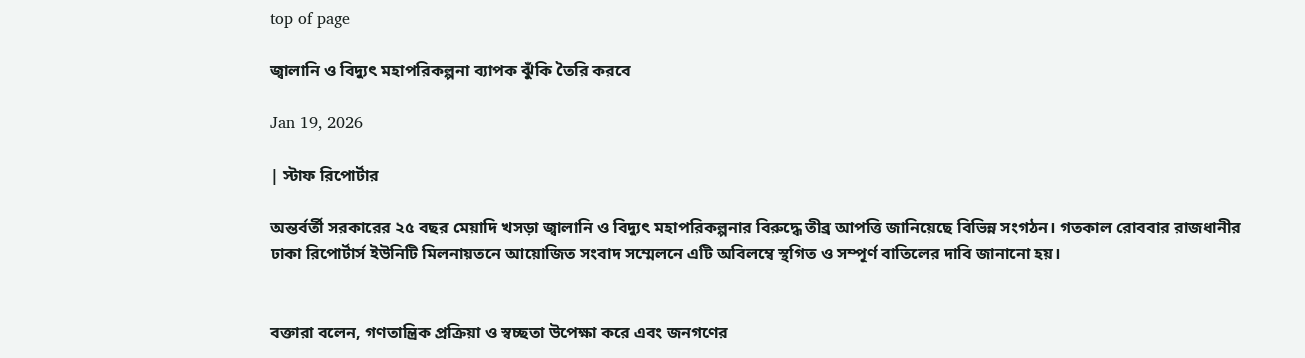top of page

জ্বালানি ও বিদ্যুৎ মহাপরিকল্পনা ব্যাপক ঝুঁকি তৈরি করবে

Jan 19, 2026

| স্টাফ রিপোর্টার

অন্তর্বর্তী সরকারের ২৫ বছর মেয়াদি খসড়া জ্বালানি ও বিদ্যুৎ মহাপরিকল্পনার বিরুদ্ধে তীব্র আপত্তি জানিয়েছে বিভিন্ন সংগঠন। গতকাল রোববার রাজধানীর ঢাকা রিপোর্টার্স ইউনিটি মিলনায়তনে আয়োজিত সংবাদ সম্মেলনে এটি অবিলম্বে স্থগিত ও সম্পূর্ণ বাতিলের দাবি জানানো হয়।


বক্তারা বলেন, গণতান্ত্রিক প্রক্রিয়া ও স্বচ্ছতা উপেক্ষা করে এবং জনগণের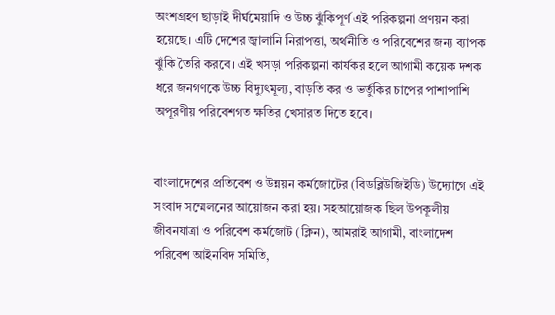অংশগ্রহণ ছাড়াই দীর্ঘমেয়াদি ও উচ্চ ঝুঁকিপূর্ণ এই পরিকল্পনা প্রণয়ন করা হয়েছে। এটি দেশের জ্বালানি নিরাপত্তা, অর্থনীতি ও পরিবেশের জন্য ব্যাপক ঝুঁকি তৈরি করবে। এই খসড়া পরিকল্পনা কার্যকর হলে আগামী কয়েক দশক ধরে জনগণকে উচ্চ বিদ্যুৎমূল্য, বাড়তি কর ও ভর্তুকির চাপের পাশাপাশি অপূরণীয় পরিবেশগত ক্ষতির খেসারত দিতে হবে।


বাংলাদেশের প্রতিবেশ ও উন্নয়ন কর্মজোটের (বিডব্লিউজিইডি) উদ্যোগে এই সংবাদ সম্মেলনের আয়োজন করা হয়। সহআয়োজক ছিল উপকূলীয় জীবনযাত্রা ও পরিবেশ কর্মজোট (ক্লিন), আমরাই আগামী, বাংলাদেশ পরিবেশ আইনবিদ সমিতি,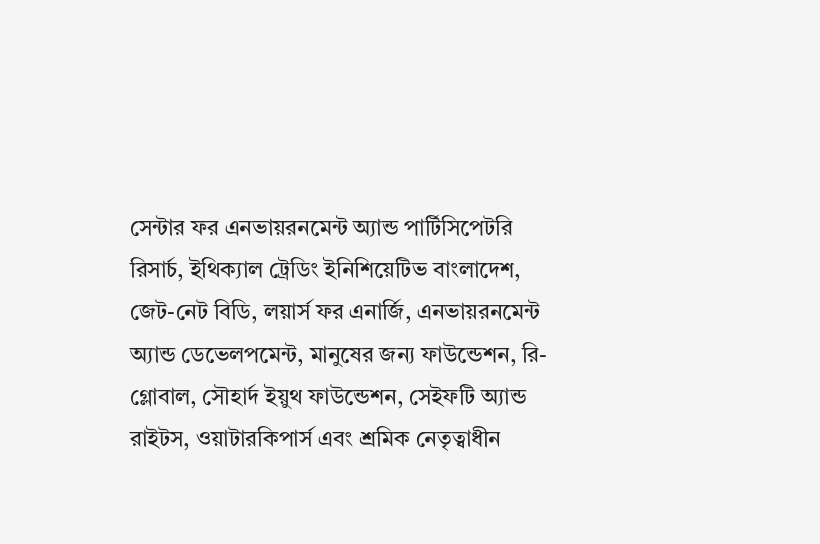সেন্টার ফর এনভায়রনমেন্ট অ্যান্ড পার্টিসিপেটরি রিসার্চ, ইথিক্যাল ট্রেডিং ইনিশিয়েটিভ বাংলাদেশ, জেট-নেট বিডি, লয়ার্স ফর এনার্জি, এনভায়রনমেন্ট অ্যান্ড ডেভেলপমেন্ট, মানুষের জন্য ফাউন্ডেশন, রি-গ্লোবাল, সৌহার্দ ইয়ুথ ফাউন্ডেশন, সেইফটি অ্যান্ড রাইটস, ওয়াটারকিপার্স এবং শ্রমিক নেতৃত্বাধীন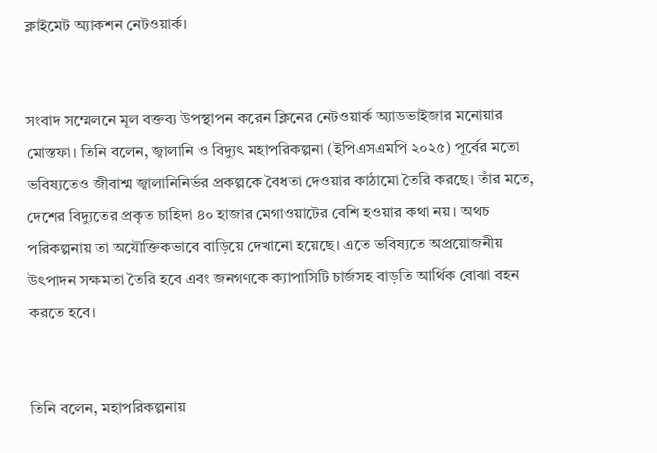ক্লাইমেট অ্যাকশন নেটওয়ার্ক।


সংবাদ সম্মেলনে মূল বক্তব্য উপস্থাপন করেন ক্লিনের নেটওয়ার্ক অ্যাডভাইজার মনোয়ার মোস্তফা। তিনি বলেন, জ্বালানি ও বিদ্যুৎ মহাপরিকল্পনা (ইপিএসএমপি ২০২৫) পূর্বের মতো ভবিষ্যতেও জীবাশ্ম জ্বালানিনির্ভর প্রকল্পকে বৈধতা দেওয়ার কাঠামো তৈরি করছে। তাঁর মতে, দেশের বিদ্যুতের প্রকৃত চাহিদা ৪০ হাজার মেগাওয়াটের বেশি হওয়ার কথা নয়। অথচ পরিকল্পনায় তা অযৌক্তিকভাবে বাড়িয়ে দেখানো হয়েছে। এতে ভবিষ্যতে অপ্রয়োজনীয় উৎপাদন সক্ষমতা তৈরি হবে এবং জনগণকে ক্যাপাসিটি চার্জসহ বাড়তি আর্থিক বোঝা বহন করতে হবে।


তিনি বলেন, মহাপরিকল্পনায়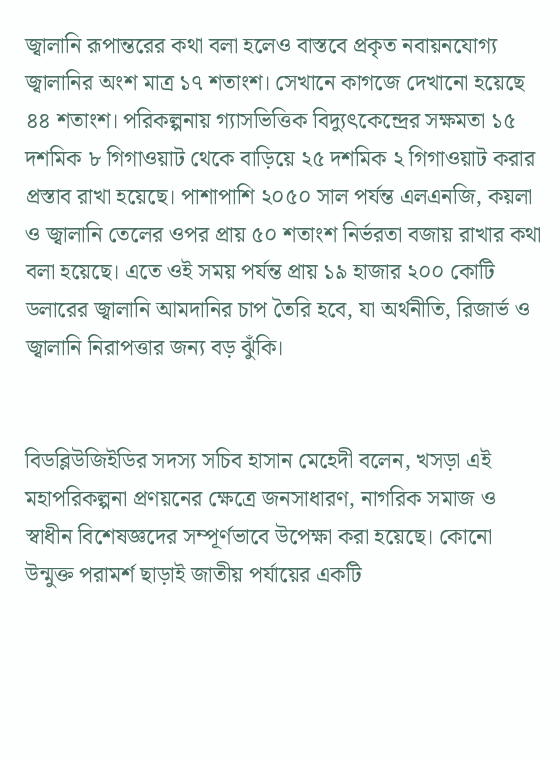জ্বালানি রূপান্তরের কথা বলা হলেও বাস্তবে প্রকৃত নবায়নযোগ্য জ্বালানির অংশ মাত্র ১৭ শতাংশ। সেখানে কাগজে দেখানো হয়েছে ৪৪ শতাংশ। পরিকল্পনায় গ্যাসভিত্তিক বিদ্যুৎকেন্দ্রের সক্ষমতা ১৫ দশমিক ৮ গিগাওয়াট থেকে বাড়িয়ে ২৫ দশমিক ২ গিগাওয়াট করার প্রস্তাব রাখা হয়েছে। পাশাপাশি ২০৫০ সাল পর্যন্ত এলএনজি, কয়লা ও জ্বালানি তেলের ওপর প্রায় ৫০ শতাংশ নির্ভরতা বজায় রাখার কথা বলা হয়েছে। এতে ওই সময় পর্যন্ত প্রায় ১৯ হাজার ২০০ কোটি ডলারের জ্বালানি আমদানির চাপ তৈরি হবে, যা অর্থনীতি, রিজার্ভ ও জ্বালানি নিরাপত্তার জন্য বড় ঝুঁকি।


বিডব্লিউজিইডির সদস্য সচিব হাসান মেহেদী বলেন, খসড়া এই মহাপরিকল্পনা প্রণয়নের ক্ষেত্রে জনসাধারণ, নাগরিক সমাজ ও স্বাধীন বিশেষজ্ঞদের সম্পূর্ণভাবে উপেক্ষা করা হয়েছে। কোনো উন্মুক্ত পরামর্শ ছাড়াই জাতীয় পর্যায়ের একটি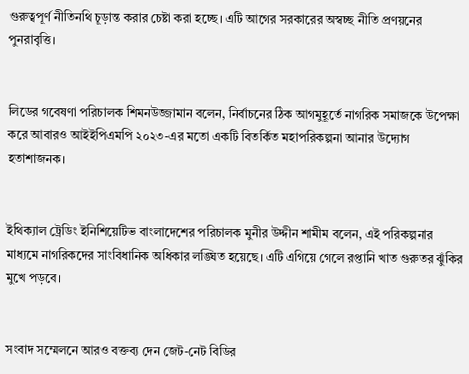গুরুত্বপূর্ণ নীতিনথি চূড়ান্ত করার চেষ্টা করা হচ্ছে। এটি আগের সরকারের অস্বচ্ছ নীতি প্রণয়নের পুনরাবৃত্তি।


লিডের গবেষণা পরিচালক শিমনউজ্জামান বলেন, নির্বাচনের ঠিক আগমুহূর্তে নাগরিক সমাজকে উপেক্ষা করে আবারও আইইপিএমপি ২০২৩-এর মতো একটি বিতর্কিত মহাপরিকল্পনা আনার উদ্যোগ হতাশাজনক।


ইথিক্যাল ট্রেডিং ইনিশিয়েটিভ বাংলাদেশের পরিচালক মুনীর উদ্দীন শামীম বলেন, এই পরিকল্পনার মাধ্যমে নাগরিকদের সাংবিধানিক অধিকার লঙ্ঘিত হয়েছে। এটি এগিয়ে গেলে রপ্তানি খাত গুরুতর ঝুঁকির মুখে পড়বে।


সংবাদ সম্মেলনে আরও বক্তব্য দেন জেট-নেট বিডির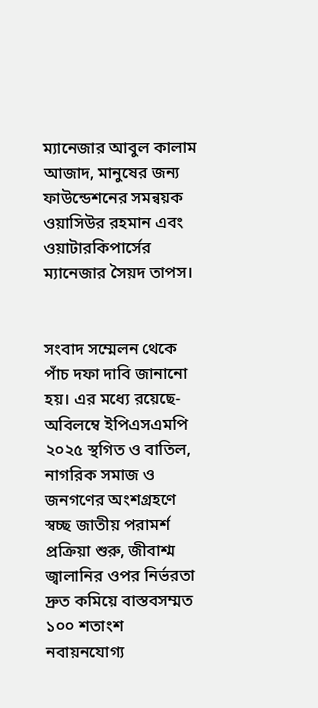ম্যানেজার আবুল কালাম আজাদ, মানুষের জন্য ফাউন্ডেশনের সমন্বয়ক ওয়াসিউর রহমান এবং ওয়াটারকিপার্সের ম্যানেজার সৈয়দ তাপস।


সংবাদ সম্মেলন থেকে পাঁচ দফা দাবি জানানো হয়। এর মধ্যে রয়েছে- অবিলম্বে ইপিএসএমপি ২০২৫ স্থগিত ও বাতিল, নাগরিক সমাজ ও জনগণের অংশগ্রহণে স্বচ্ছ জাতীয় পরামর্শ প্রক্রিয়া শুরু, জীবাশ্ম জ্বালানির ওপর নির্ভরতা দ্রুত কমিয়ে বাস্তবসম্মত ১০০ শতাংশ নবায়নযোগ্য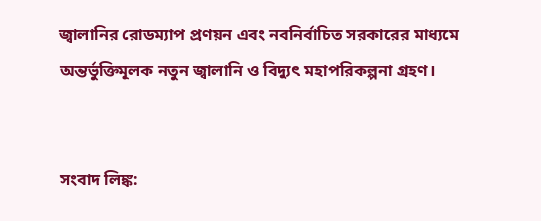জ্বালানির রোডম্যাপ প্রণয়ন এবং নবনির্বাচিত সরকারের মাধ্যমে অন্তর্ভুক্তিমূলক নতুন জ্বালানি ও বিদ্যুৎ মহাপরিকল্পনা গ্রহণ।


সংবাদ লিঙ্ক: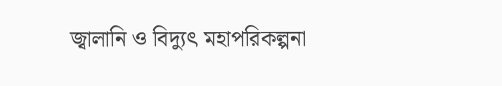জ্বালানি ও বিদ্যুৎ মহাপরিকল্পনা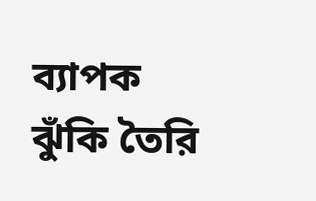ব্যাপক ঝুঁকি তৈরি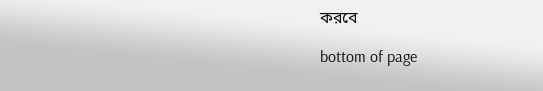করবে

bottom of page